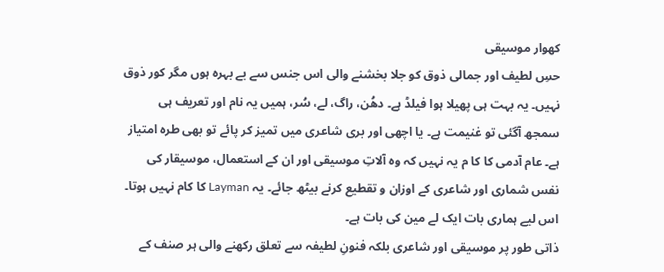کھوار موسیقی
حسِ لطیف اور جمالی ذوق کو جلا بخشنے والی اس جنس سے بے بہرہ ہوں مگر کور ذوق نہیں۔ یہ بہت ہی پھیلا ہوا فیلڈ ہے۔ دھُن، راگ، لے، سُر، ہمیں یہ نام اور تعریف ہی سمجھ آگئی تو غنیمت ہے۔ یا اچھی اور بری شاعری میں تمیز کر پائے تو بھی طرہ امتیاز ہے۔ عام آدمی کا کا م یہ نہیں کہ وہ آلاتِ موسیقی اور ان کے استعمال، موسیقار کی نفس شماری اور شاعری کے اوزان و تقطیع کرنے بیٹھ جائے۔ یہ Layman کا کام نہیں ہوتا۔ اس لیے ہماری بات ایک لے مین کی بات ہے۔
ذاتی طور پر موسیقی اور شاعری بلکہ فنونِ لطیفہ سے تعلق رکھنے والی ہر صنف کے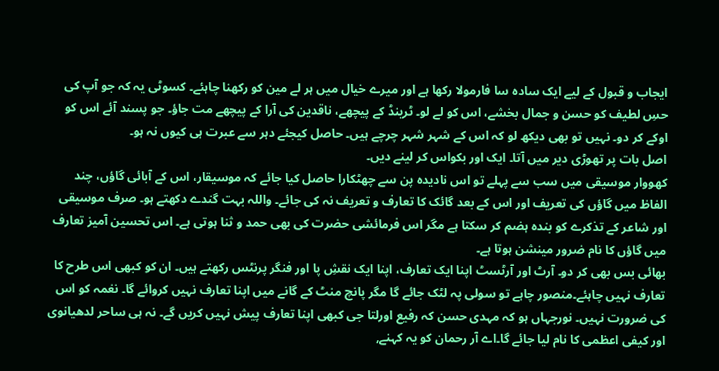ایجاب و قبول کے لیے ایک سادہ سا فارمولا رکھا ہے اور میرے خیال میں ہر لے مین کو رکھنا چاہئے۔ کسوٹی یہ کہ جو آپ کی حسِ لطیف کو حسن و جمال بخشے، اس کو لے لو۔ ٹرینڈ کے پیچھے، ناقدین کی آرا کے پیچھے مت جاؤ۔ جو پسند آئے اس کو اوکے کر دو۔ نہیں تو بھی دیکھ لو کہ اس کے شہر شہر چرچے ہیں۔ حاصل کیجئے دہر سے عبرت ہی کیوں نہ ہو۔
اصل بات پر تھوڑی دیر میں آتا۔ ایک اور بکواس کر لینے دیں۔
کھووار موسیقی میں سب سے پہلے تو اس نادیدہ پن سے چھٹکارا حاصل کیا جائے کہ موسیقار، اس کے آبائی گاؤں، چند الفاظ میں گاؤں کی تعریف اور اس کے بعد گائک کا تعارف و تعریف نہ کی جائے۔ واللہ بہت گندے دکھتے ہو۔ صرف موسیقی اور شاعر کے تذکرے کو بندہ ہضم کر سکتا ہے مگر اس فرمائشی حضرت کی بھی حمد و ثنا ہوتی ہے۔ اس تحسین آمیز تعارف میں گاؤں کا نام ضرور مینشن ہوتا ہے۔
بھائی بس بھی کر دو۔ آرٹ اور آرٹسٹ اپنا ایک تعارف، اپنا ایک نقشِ پا اور فنگر پرنٹس رکھتے ہیں۔ ان کو کبھی اس طرح کا تعارف نہیں چاہئے۔منصور چاہے تو سولی پہ لٹک جائے گا مگر پانچ منٹ کے گانے میں اپنا تعارف نہیں کروائے گا۔ نغمہ کو اس کی ضرورت نہیں۔ نورجہاں ہو کہ مہدی حسن کہ رفیع اورلتا جی کبھی اپنا تعارف پیش نہیں کریں گے۔ نہ ہی ساحر لدھیانوی اور کیفی اعظمی کا نام لیا جائے گا۔اے آر رحمان کو یہ کہنے,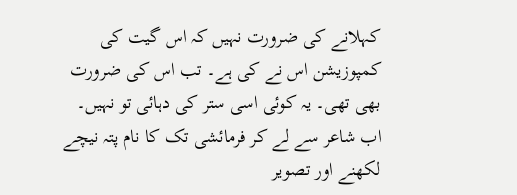کہلانے کی ضرورت نہیں کہ اس گیت کی کمپوزیشن اس نے کی ہے۔ تب اس کی ضرورت بھی تھی۔ یہ کوئی اسی ستر کی دہائی تو نہیں۔ اب شاعر سے لے کر فرمائشی تک کا نام پتہ نیچے لکھنے اور تصویر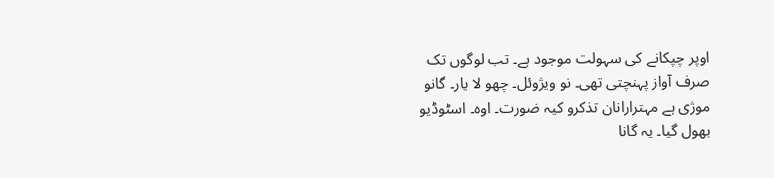اوپر چپکانے کی سہولت موجود ہے۔ تب لوگوں تک صرف آواز پہنچتی تھی۔ نو ویژوئل۔ چھو لا یار۔ گانو موژی ہے مہترارانان تذکرو کیہ ضورت۔ اوہ۔ اسٹوڈیو بھول گیا۔ یہ گانا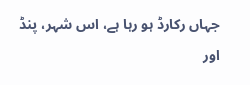جہاں رکارڈ ہو رہا ہے، اس شہر، پنڈ اور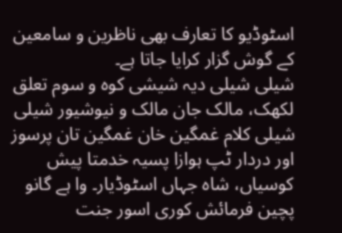اسٹوڈیو کا تعارف بھی ناظرین و سامعین کے گوش گزار کرایا جاتا ہے۔
شیلی شیلی دیہ شیشی کوہ و سوم تعلق لکھک، مالک جان مالک و نیوشیور شیلی شیلی کلام غمگین خان غمگین تان پرسوز اور دردار ٹپ ہوازا پسیہ خدمتا پیش کوسیاں، شاہ جہاں اسٹوڈیار۔ وا ہے گانو پچین فرمائش کوری اسور جنت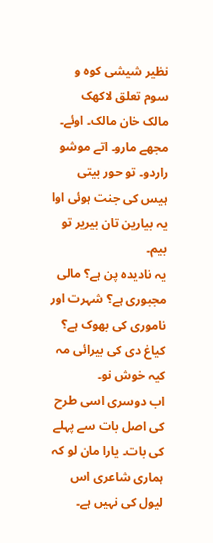نظیر شیشی کوہ و سوم تعلق لاکھک مالک خان مالک۔ اوئے۔ مجھے مارو۔ اتے موشو راردو۔ تو حور بیتی ہیس کی جنت ہوئی اوا یہ بیارین تان بیریر تو بیم۔
یہ نادیدہ پن ہے؟ مالی مجبوری ہے؟ شہرت اور ناموری کی بھوک ہے؟ کیاغ دی کی بیرائی مہ کیہ خوش نو۔
اب دوسری اسی طرح کی اصل بات سے پہلے کی بات۔ یارا مان لو کہ ہماری شاعری اس لیول کی نہیں ہے۔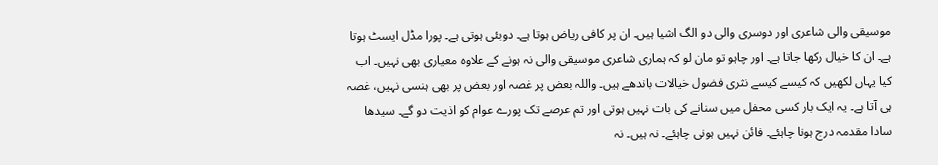موسیقی والی شاعری اور دوسری والی دو الگ اشیا ہیں۔ ان پر کافی ریاض ہوتا ہے۔ دوبئی ہوتی ہے۔ پورا مڈل ایسٹ ہوتا ہے۔ ان کا خیال رکھا جاتا ہے۔ اور چاہو تو مان لو کہ ہماری شاعری موسیقی والی نہ ہونے کے علاوہ معیاری بھی نہیں۔ اب کیا یہاں لکھیں کہ کیسے کیسے نثری فضول خیالات باندھے ہیں۔ واللہ بعض پر غصہ اور بعض پر بھی ہنسی نہیں، غصہ ہی آتا ہے۔ یہ ایک بار کسی محفل میں سنانے کی بات نہیں ہوتی اور تم عرصے تک پورے عوام کو اذیت دو گے۔ سیدھا سادا مقدمہ درج ہونا چاہئے۔ فائن نہیں ہونی چاہئے۔ نہ ہیں۔ نہ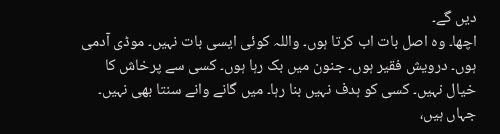دیں گے۔
اچھا۔ وہ اصل بات اب کرتا ہوں۔ واللہ کوئی ایسی بات نہیں۔ موڈی آدمی ہوں۔ درویش فقیر ہوں۔ جنون میں بک رہا ہوں۔ کسی سے پرخاش کا خیال نہیں۔ کسی کو ہدف نہیں بنا رہا۔ میں گانے وانے سنتا بھی نہیں۔ جہاں ہیں،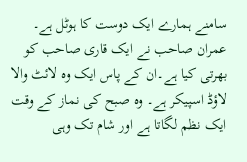سامنے ہمارے ایک دوست کا ہوٹل ہے۔ عمران صاحب نے ایک قاری صاحب کو بھرتی کیا ہے۔ان کے پاس ایک وہ لائٹ والا لاؤڈ اسپیکر ہے۔ وہ صبح کی نماز کے وقت ایک نظم لگاتا ہے اور شام تک وہی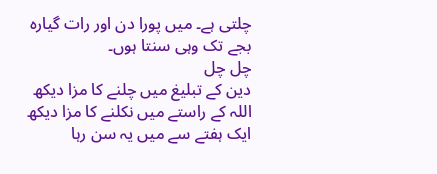چلتی ہے۔ میں پورا دن اور رات گیارہ بجے تک وہی سنتا ہوں۔
چل چل
دین کے تبلیغ میں چلنے کا مزا دیکھ
اللہ کے راستے میں نکلنے کا مزا دیکھ
ایک ہفتے سے میں یہ سن رہا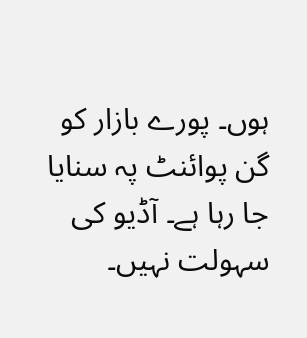ہوں۔ پورے بازار کو گن پوائنٹ پہ سنایا جا رہا ہے۔ آڈیو کی سہولت نہیں۔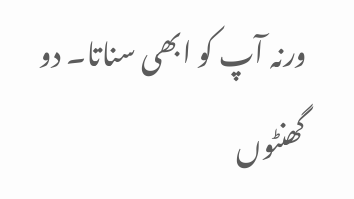ورنہ آپ کو ابھی سناتا۔ دو گھنٹوں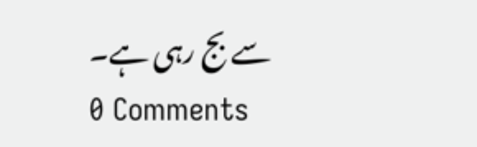سے بج رہی ہے۔
0 Comments